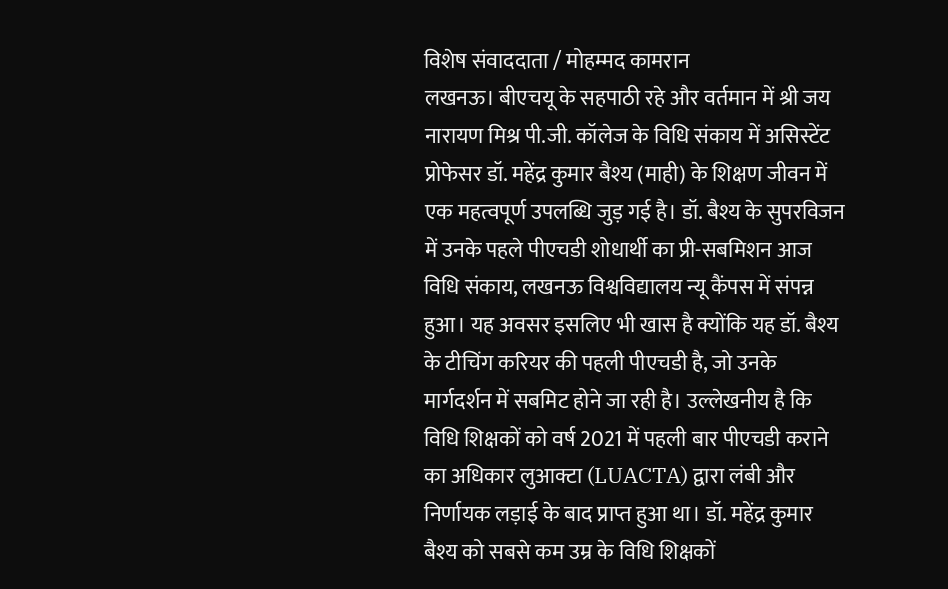विशेष संवाददाता / मोहम्मद कामरान
लखनऊ। बीएचयू के सहपाठी रहे और वर्तमान में श्री जय नारायण मिश्र पी.जी. कॉलेज के विधि संकाय में असिस्टेंट प्रोफेसर डॉ. महेंद्र कुमार बैश्य (माही) के शिक्षण जीवन में एक महत्वपूर्ण उपलब्धि जुड़ गई है। डॉ. बैश्य के सुपरविजन में उनके पहले पीएचडी शोधार्थी का प्री-सबमिशन आज विधि संकाय, लखनऊ विश्वविद्यालय न्यू कैंपस में संपन्न हुआ। यह अवसर इसलिए भी खास है क्योंकि यह डॉ. बैश्य के टीचिंग करियर की पहली पीएचडी है, जो उनके मार्गदर्शन में सबमिट होने जा रही है। उल्लेखनीय है कि विधि शिक्षकों को वर्ष 2021 में पहली बार पीएचडी कराने का अधिकार लुआक्टा (LUACTA) द्वारा लंबी और निर्णायक लड़ाई के बाद प्राप्त हुआ था। डॉ. महेंद्र कुमार बैश्य को सबसे कम उम्र के विधि शिक्षकों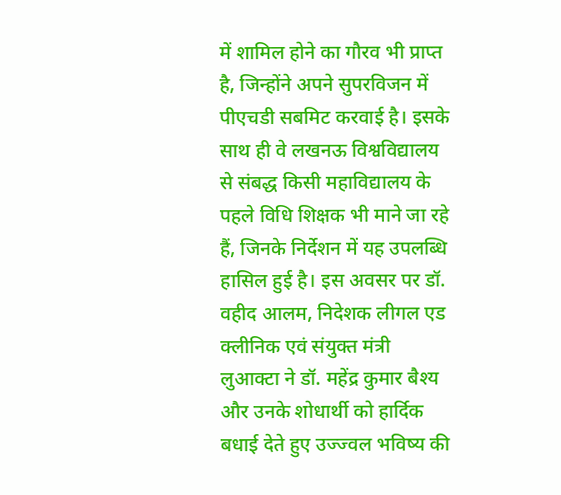में शामिल होने का गौरव भी प्राप्त है, जिन्होंने अपने सुपरविजन में पीएचडी सबमिट करवाई है। इसके साथ ही वे लखनऊ विश्वविद्यालय से संबद्ध किसी महाविद्यालय के पहले विधि शिक्षक भी माने जा रहे हैं, जिनके निर्देशन में यह उपलब्धि हासिल हुई है। इस अवसर पर डॉ. वहीद आलम, निदेशक लीगल एड क्लीनिक एवं संयुक्त मंत्री लुआक्टा ने डॉ. महेंद्र कुमार बैश्य और उनके शोधार्थी को हार्दिक बधाई देते हुए उज्ज्वल भविष्य की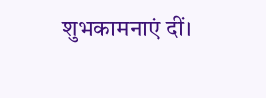शुभकामनाएं दीं।